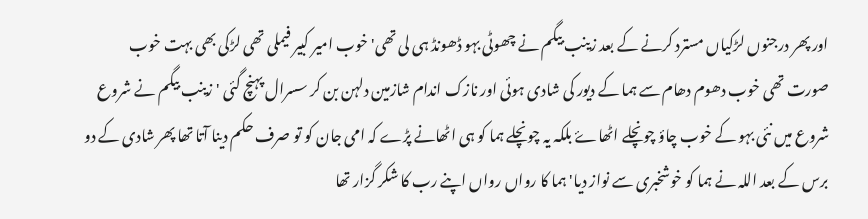اور پھر درجنوں لڑکیاں مسترد کرنے کے بعد زینب بیگم نے چھوٹی بہو ڈھونڈ ہی لی تھی' خوب امیر کبیر فیملی تھی لڑکی بھی بہت خوب صورت تھی خوب دھوم دھام سے ہما کے دیور کی شادی ہوئی اور نازک اندام شازمین دلہن بن کر سسرال پہنچ گئی ' زینب بیگم نے شروع شروع میں نئی بہو کے خوب چاؤ چونچلے اٹھاۓ بلکہ یہ چونچلے ہما کو ہی اٹھانے پڑے کہ امی جان کو تو صرف حکم دینا آتا تھا پھر شادی کے دو برس کے بعد اللہ نے ہما کو خوشخبری سے نواز دیا' ہما کا رواں رواں اپنے رب کا شکر گزار تھا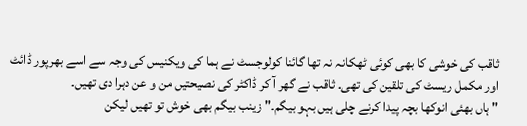ثاقب کی خوشی کا بھی کوئی ٹھکانہ نہ تھا گائنا کولوجسٹ نے ہما کی ویکنیس کی وجہ سے اسے بھرپور ڈائٹ اور مکمل ریسٹ کی تلقین کی تھی۔ ثاقب نے گھر آ کر ڈاکٹر کی نصیحتیں من و عن دہرا دی تھیں۔
" ہاں بھئی انوکھا بچہ پیدا کرنے چلی ہیں بہو بیگم۔" زینب بیگم بھی خوش تو تھیں لیکن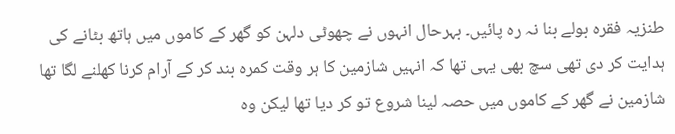طنزیہ فقرہ بولے بنا نہ رہ پائیں۔ بہرحال انہوں نے چھوٹی دلہن کو گھر کے کاموں میں ہاتھ بٹانے کی ہدایت کر دی تھی سچ بھی یہی تھا کہ انہیں شازمین کا ہر وقت کمرہ بند کر کے آرام کرنا کھلنے لگا تھا شازمین نے گھر کے کاموں میں حصہ لینا شروع تو کر دیا تھا لیکن وہ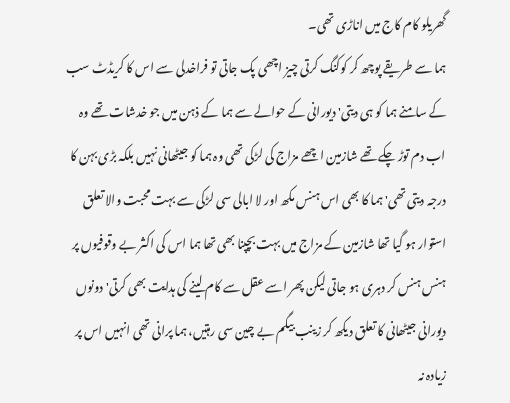گھریلو کام کاج میں اناڑی تھی۔
ہما سے طریقے پوچھ کر کوکنگ کرتی چیز اچھی پک جاتی تو فراخدلی سے اس کا کریڈٹ سب کے سامنے ہما کو ہی دیتی' دیورانی کے حوالے سے ہما کے ذہن میں جو خدشات تھے وہ اب دم توڑ چکے تھے شازمین اچھے مزاج کی لڑکی تھی وہ ہما کو جیٹھانی نہیں بلکہ بڑی بہن کا درجہ دیتی تھی' ہما کا بھی اس ہنس مکھ اور لا ابالی سی لڑکی سے بہت محبت والا تعلق استوار ہو گیا تھا شازمین کے مزاج میں بہت بچپنا بھی تھا ہما اس کی اکثر بے وقوفیوں پر ہنس ہنس کر دہری ہو جاتی لیکن پھر اسے عقل سے کام لینے کی ہدایت بھی کرتی' دونوں دیورانی جیٹھانی کا تعلق دیکھ کر زینب بیگم بے چین سی رہتیں، ہما پرانی تھی انہیں اس پر زیادہ نہ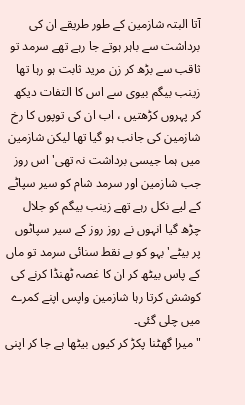آتا البتہ شازمین کے طور طریقے ان کی برداشت سے باہر ہوتے جا رہے تھے سرمد تو ثاقب سے بڑھ کر زن مرید ثابت ہو رہا تھا زینب بیگم بیوی سے اس کا التفات دیکھ کر پہروں کڑھتیں ، اب ان کی توپوں کا رخ شازمین کی جانب ہو گیا تھا لیکن شازمین میں ہما جیسی برداشت نہ تھی' اس روز جب شازمین اور سرمد شام کو سیر سپاٹے کے لیے نکل رہے تھے زینب بیگم کو جلال چڑھ گیا انہوں نے روز روز کے سیر سپاٹوں پر بیٹے' بہو کو بے نقط سنائی سرمد تو ماں کے پاس بیٹھ کر ان کا غصہ ٹھنڈا کرنے کی کوشش کرتا رہا شازمین واپس اپنے کمرے میں چلی گئی۔
" میرا گھٹنا پکڑ کر کیوں بیٹھا ہے جا کر اپنی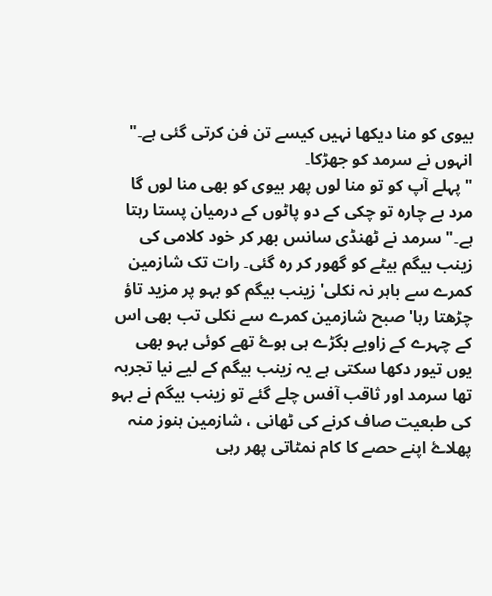بیوی کو منا دیکھا نہیں کیسے تن فن کرتی گئی ہے۔" انہوں نے سرمد کو جھڑکا۔
" پہلے آپ کو تو منا لوں پھر بیوی کو بھی منا لوں گا مرد بے چارہ تو چکی کے دو پاٹوں کے درمیان پستا رہتا ہے۔" سرمد نے ٹھنڈی سانس بھر کر خود کلامی کی زینب بیگم بیٹے کو گھور کر رہ گئی۔ رات تک شازمین کمرے سے باہر نہ نکلی' زینب بیگم کو بہو پر مزید تاؤ چڑھتا رہا' صبح شازمین کمرے سے نکلی تب بھی اس کے چہرے کے زاویے بگڑے ہی ہوۓ تھے کوئی بہو بھی یوں تیور دکھا سکتی ہے یہ زینب بیگم کے لیے نیا تجربہ تھا سرمد اور ثاقب آفس چلے گئے تو زینب بیگم نے بہو کی طبعیت صاف کرنے کی ٹھانی ، شازمین ہنوز منہ پھلاۓ اپنے حصے کا کام نمٹاتی پھر رہی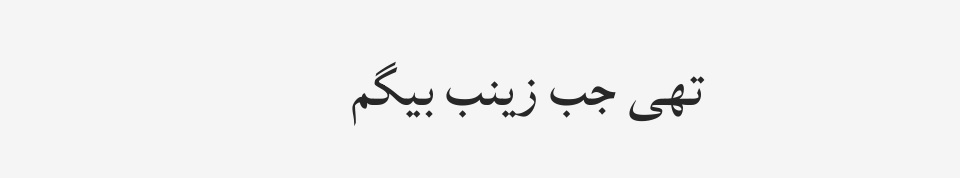تھی جب زینب بیگم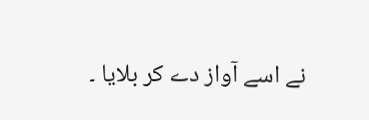نے اسے آواز دے کر بلایا ۔